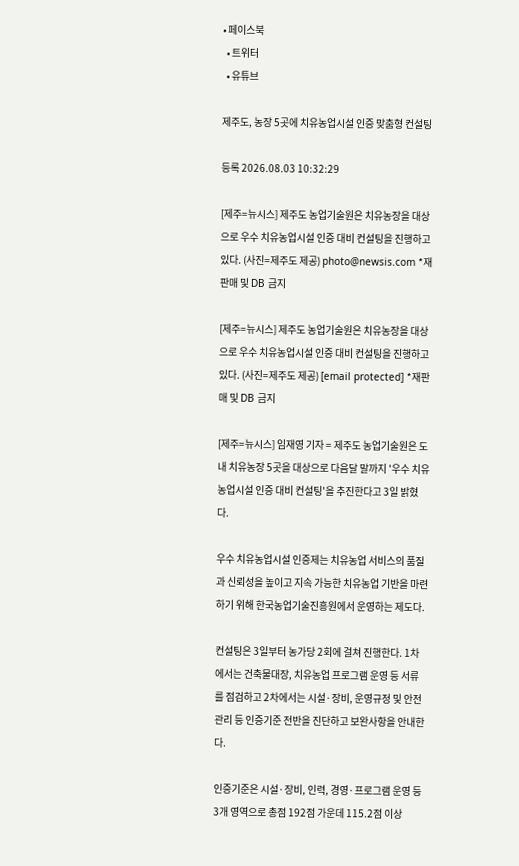• 페이스북
  • 트위터
  • 유튜브

제주도, 농장 5곳에 치유농업시설 인증 맞춤형 컨설팅

등록 2026.08.03 10:32:29

[제주=뉴시스] 제주도 농업기술원은 치유농장을 대상으로 우수 치유농업시설 인증 대비 컨설팅을 진행하고 있다. (사진=제주도 제공) photo@newsis.com *재판매 및 DB 금지

[제주=뉴시스] 제주도 농업기술원은 치유농장을 대상으로 우수 치유농업시설 인증 대비 컨설팅을 진행하고 있다. (사진=제주도 제공) [email protected] *재판매 및 DB 금지

[제주=뉴시스] 임재영 기자 = 제주도 농업기술원은 도내 치유농장 5곳을 대상으로 다음달 말까지 '우수 치유농업시설 인증 대비 컨설팅'을 추진한다고 3일 밝혔다.

우수 치유농업시설 인증제는 치유농업 서비스의 품질과 신뢰성을 높이고 지속 가능한 치유농업 기반을 마련하기 위해 한국농업기술진흥원에서 운영하는 제도다.

컨설팅은 3일부터 농가당 2회에 걸쳐 진행한다. 1차에서는 건축물대장, 치유농업 프로그램 운영 등 서류를 점검하고 2차에서는 시설·장비, 운영규정 및 안전관리 등 인증기준 전반을 진단하고 보완사항을 안내한다.

인증기준은 시설·장비, 인력, 경영·프로그램 운영 등 3개 영역으로 총점 192점 가운데 115.2점 이상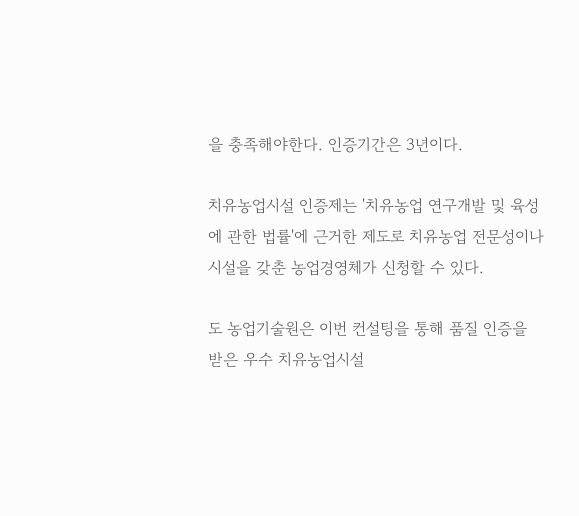을 충족해야한다. 인증기간은 3년이다.

치유농업시설 인증제는 '치유농업 연구개발 및 육성에 관한 법률'에 근거한 제도로 치유농업 전문성이나 시설을 갖춘 농업경영체가 신청할 수 있다.

도 농업기술원은 이번 컨설팅을 통해 품질 인증을 받은 우수 치유농업시설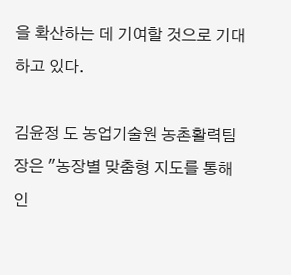을 확산하는 데 기여할 것으로 기대하고 있다.

김윤정 도 농업기술원 농촌활력팀장은 "농장별 맞춤형 지도를 통해 인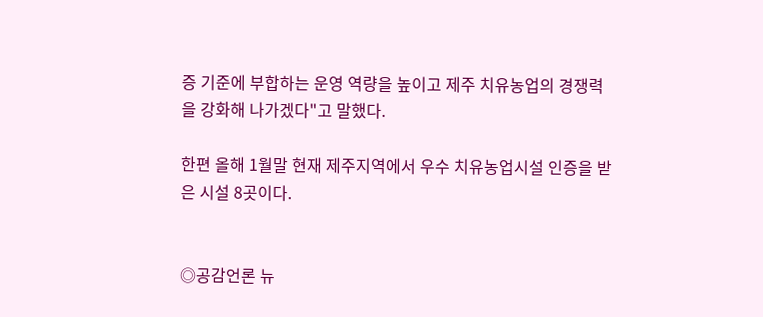증 기준에 부합하는 운영 역량을 높이고 제주 치유농업의 경쟁력을 강화해 나가겠다"고 말했다.

한편 올해 1월말 현재 제주지역에서 우수 치유농업시설 인증을 받은 시설 8곳이다.


◎공감언론 뉴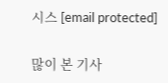시스 [email protected]

많이 본 기사